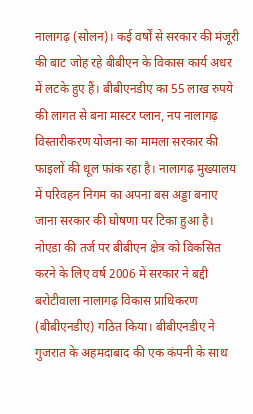नालागढ़ (सोलन)। कई वर्षों से सरकार की मंजूरी की बाट जोह रहे बीबीएन के विकास कार्य अधर में लटके हुए हैं। बीबीएनडीए का 55 लाख रुपये की लागत से बना मास्टर प्लान, नप नालागढ़ विस्तारीकरण योजना का मामला सरकार की फाइलों की धूल फांक रहा है। नालागढ़ मुख्यालय में परिवहन निगम का अपना बस अड्डा बनाए जाना सरकार की घोषणा पर टिका हुआ है।
नोएडा की तर्ज पर बीबीएन क्षेत्र को विकसित करने के लिए वर्ष 2006 में सरकार ने बद्दी बरोटीवाला नालागढ़ विकास प्राधिकरण (बीबीएनडीए) गठित किया। बीबीएनडीए ने गुजरात के अहमदाबाद की एक कंपनी के साथ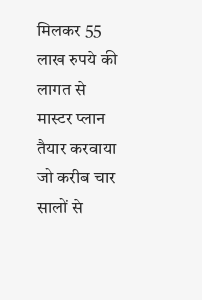मिलकर 55 लाख रुपये की लागत से मास्टर प्लान तैयार करवाया जो करीब चार सालों से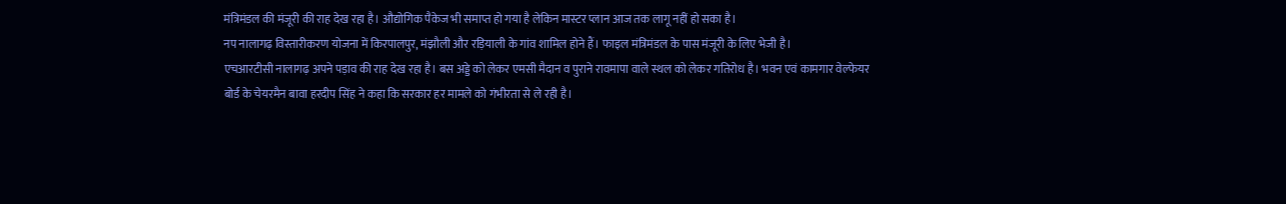मंत्रिमंडल की मंजूरी की राह देख रहा है। औद्योगिक पैकेज भी समाप्त हो गया है लेकिन मास्टर प्लान आज तक लागू नहीं हो सका है।
नप नालागढ़ विस्तारीकरण योजना में किरपालपुर, मंझौली और रड़ियाली के गांव शामिल होने हैं। फाइल मंत्रिमंडल के पास मंजूरी के लिए भेजी है।
एचआरटीसी नालागढ़ अपने पड़ाव की राह देख रहा है। बस अड्डे को लेकर एमसी मैदान व पुराने रावमापा वाले स्थल को लेकर गतिरोध है। भवन एवं कामगार वेल्फेयर बोर्ड के चेयरमैन बावा हरदीप सिंह ने कहा कि सरकार हर मामले को गंभीरता से ले रही है।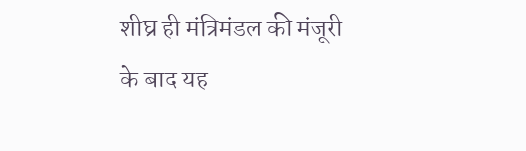शीघ्र ही मंत्रिमंडल की मंजूरी के बाद यह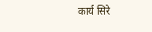कार्य सिरे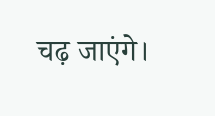चढ़ जाएंगे।